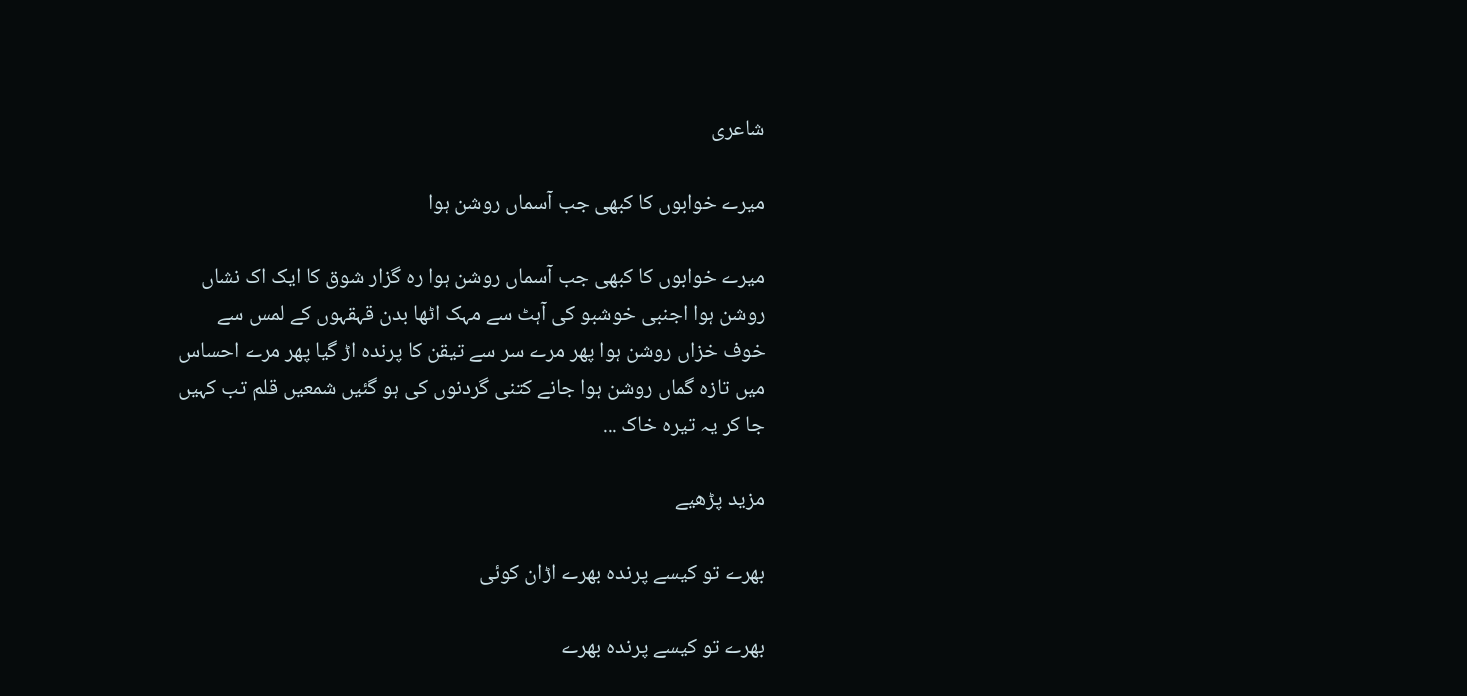شاعری

میرے خوابوں کا کبھی جب آسماں روشن ہوا

میرے خوابوں کا کبھی جب آسماں روشن ہوا رہ گزار شوق کا ایک اک نشاں روشن ہوا اجنبی خوشبو کی آہٹ سے مہک اٹھا بدن قہقہوں کے لمس سے خوف خزاں روشن ہوا پھر مرے سر سے تیقن کا پرندہ اڑ گیا پھر مرے احساس میں تازہ گماں روشن ہوا جانے کتنی گردنوں کی ہو گئیں شمعیں قلم تب کہیں جا کر یہ تیرہ خاک ...

مزید پڑھیے

بھرے تو کیسے پرندہ بھرے اڑان کوئی

بھرے تو کیسے پرندہ بھرے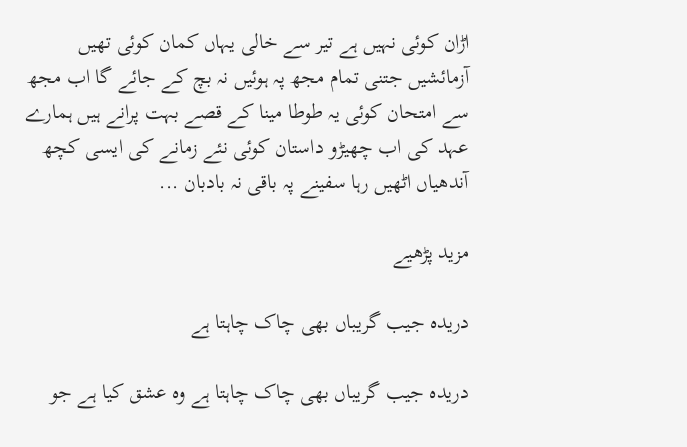اڑان کوئی نہیں ہے تیر سے خالی یہاں کمان کوئی تھیں آزمائشیں جتنی تمام مجھ پہ ہوئیں نہ بچ کے جائے گا اب مجھ سے امتحان کوئی یہ طوطا مینا کے قصے بہت پرانے ہیں ہمارے عہد کی اب چھیڑو داستان کوئی نئے زمانے کی ایسی کچھ آندھیاں اٹھیں رہا سفینے پہ باقی نہ بادبان ...

مزید پڑھیے

دریدہ جیب گریباں بھی چاک چاہتا ہے

دریدہ جیب گریباں بھی چاک چاہتا ہے وہ عشق کیا ہے جو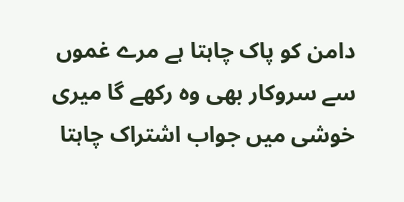دامن کو پاک چاہتا ہے مرے غموں سے سروکار بھی وہ رکھے گا میری خوشی میں جواب اشتراک چاہتا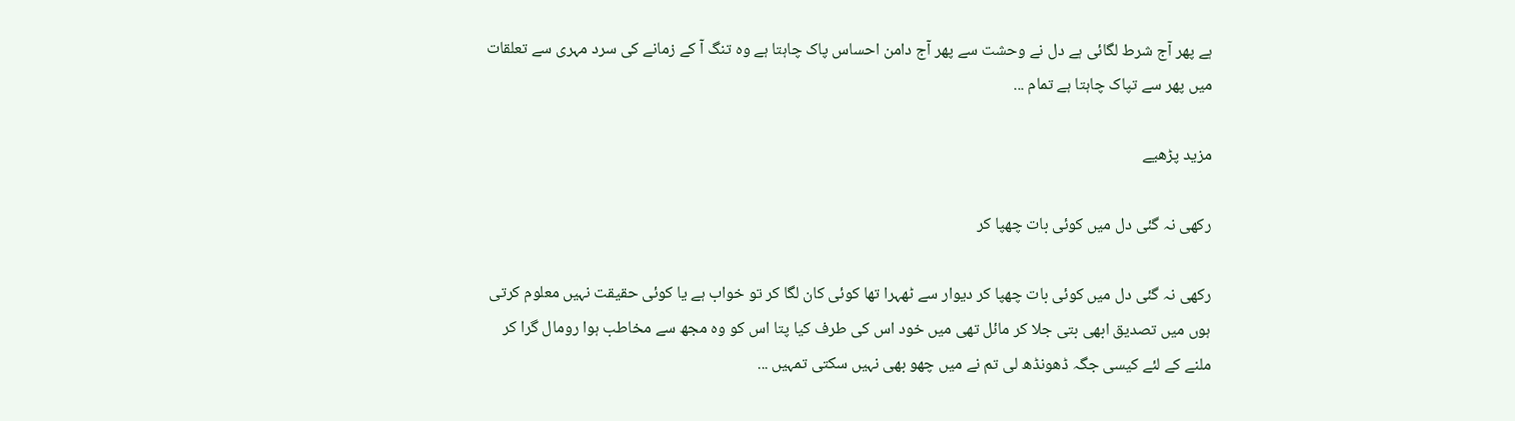ہے پھر آج شرط لگائی ہے دل نے وحشت سے پھر آج دامن احساس پاک چاہتا ہے وہ تنگ آ کے زمانے کی سرد مہری سے تعلقات میں پھر سے تپاک چاہتا ہے تمام ...

مزید پڑھیے

رکھی نہ گئی دل میں کوئی بات چھپا کر

رکھی نہ گئی دل میں کوئی بات چھپا کر دیوار سے ٹھہرا تھا کوئی کان لگا کر تو خواب ہے یا کوئی حقیقت نہیں معلوم کرتی ہوں میں تصدیق ابھی بتی جلا کر مائل تھی میں خود اس کی طرف کیا پتا اس کو وہ مجھ سے مخاطب ہوا رومال گرا کر ملنے کے لئے کیسی جگہ ڈھونڈھ لی تم نے میں چھو بھی نہیں سکتی تمہیں ...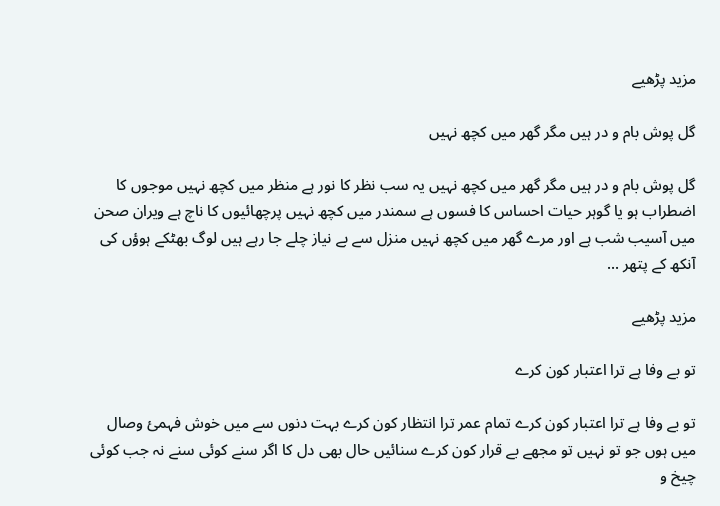مزید پڑھیے

گل پوش بام و در ہیں مگر گھر میں کچھ نہیں

گل پوش بام و در ہیں مگر گھر میں کچھ نہیں یہ سب نظر کا نور ہے منظر میں کچھ نہیں موجوں کا اضطراب ہو یا گوہر حیات احساس کا فسوں ہے سمندر میں کچھ نہیں پرچھائیوں کا ناچ ہے ویران صحن میں آسیب شب ہے اور مرے گھر میں کچھ نہیں منزل سے بے نیاز چلے جا رہے ہیں لوگ بھٹکے ہوؤں کی آنکھ کے پتھر ...

مزید پڑھیے

تو بے وفا ہے ترا اعتبار کون کرے

تو بے وفا ہے ترا اعتبار کون کرے تمام عمر ترا انتظار کون کرے بہت دنوں سے میں خوش فہمیٔ وصال میں ہوں جو تو نہیں تو مجھے بے قرار کون کرے سنائیں حال بھی دل کا اگر سنے کوئی سنے نہ جب کوئی چیخ و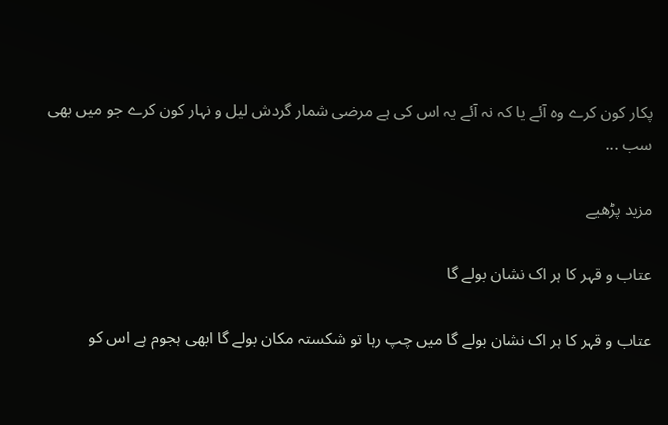پکار کون کرے وہ آئے یا کہ نہ آئے یہ اس کی ہے مرضی شمار گردش لیل و نہار کون کرے جو میں بھی سب ...

مزید پڑھیے

عتاب و قہر کا ہر اک نشان بولے گا

عتاب و قہر کا ہر اک نشان بولے گا میں چپ رہا تو شکستہ مکان بولے گا ابھی ہجوم ہے اس کو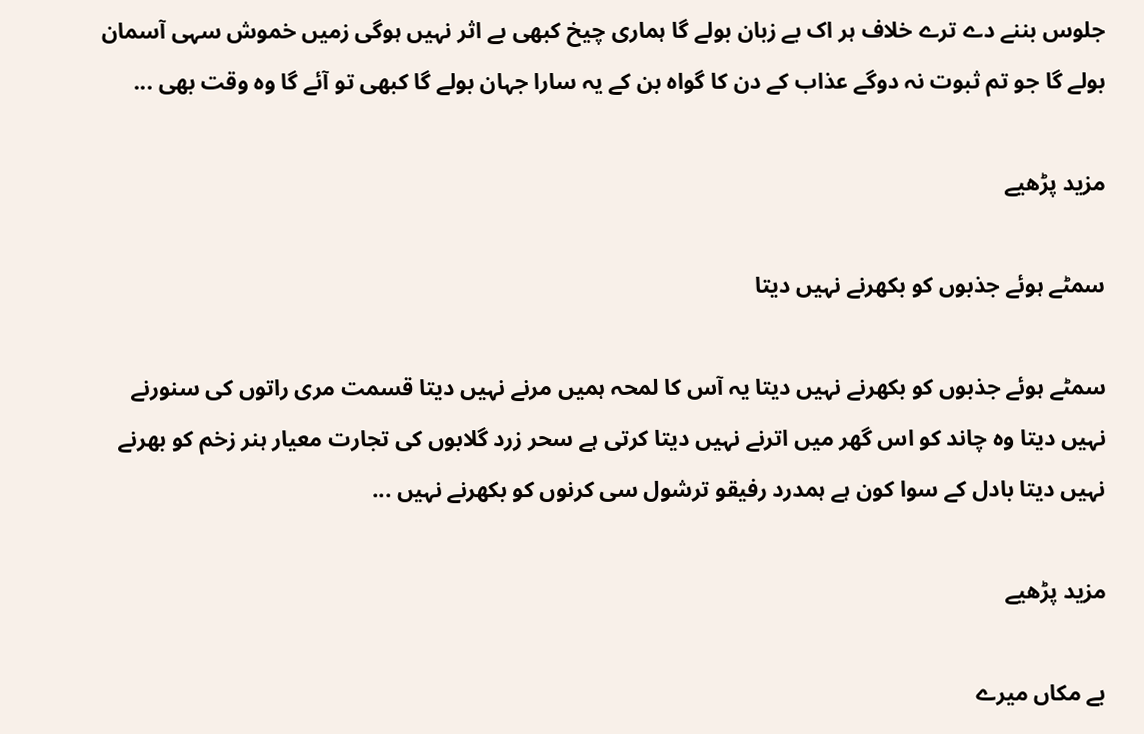جلوس بننے دے ترے خلاف ہر اک بے زبان بولے گا ہماری چیخ کبھی بے اثر نہیں ہوگی زمیں خموش سہی آسمان بولے گا جو تم ثبوت نہ دوگے عذاب کے دن کا گواہ بن کے یہ سارا جہان بولے گا کبھی تو آئے گا وہ وقت بھی ...

مزید پڑھیے

سمٹے ہوئے جذبوں کو بکھرنے نہیں دیتا

سمٹے ہوئے جذبوں کو بکھرنے نہیں دیتا یہ آس کا لمحہ ہمیں مرنے نہیں دیتا قسمت مری راتوں کی سنورنے نہیں دیتا وہ چاند کو اس گھر میں اترنے نہیں دیتا کرتی ہے سحر زرد گلابوں کی تجارت معیار ہنر زخم کو بھرنے نہیں دیتا بادل کے سوا کون ہے ہمدرد رفیقو ترشول سی کرنوں کو بکھرنے نہیں ...

مزید پڑھیے

بے مکاں میرے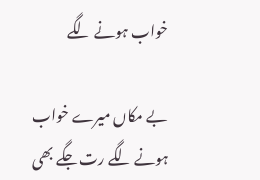خواب ہونے لگے

بے مکاں میرے خواب ہونے لگے رت جگے بھی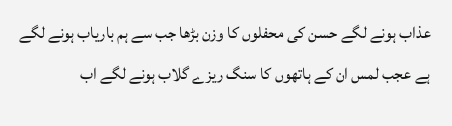عذاب ہونے لگے حسن کی محفلوں کا وزن بڑھا جب سے ہم باریاب ہونے لگے ہے عجب لمس ان کے ہاتھوں کا سنگ ریزے گلاب ہونے لگے اب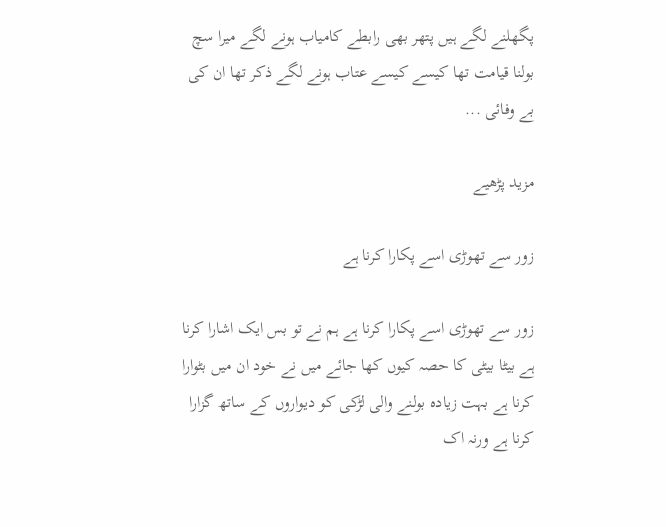پگھلنے لگے ہیں پتھر بھی رابطے کامیاب ہونے لگے میرا سچ بولنا قیامت تھا کیسے کیسے عتاب ہونے لگے ذکر تھا ان کی بے وفائی ...

مزید پڑھیے

زور سے تھوڑی اسے پکارا کرنا ہے

زور سے تھوڑی اسے پکارا کرنا ہے ہم نے تو بس ایک اشارا کرنا ہے بیٹا بیٹی کا حصہ کیوں کھا جائے میں نے خود ان میں بٹوارا کرنا ہے بہت زیادہ بولنے والی لڑکی کو دیواروں کے ساتھ گزارا کرنا ہے ورنہ اک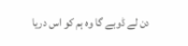دن لے ڈوبے گا وہ ہم کو اس دریا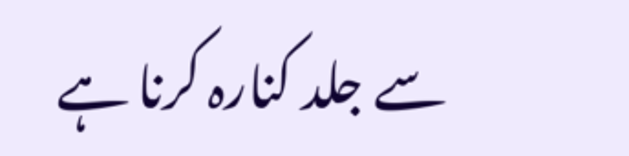سے جلد کنارہ کرنا ہے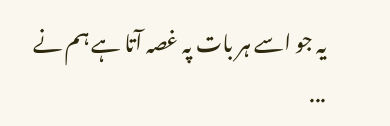یہ جو اسے ہر بات پہ غصہ آتا ہے ہم نے ...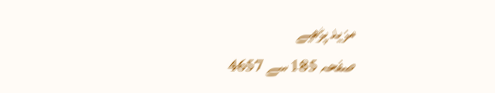مزید پڑھیے
صفحہ 185 سے 4657